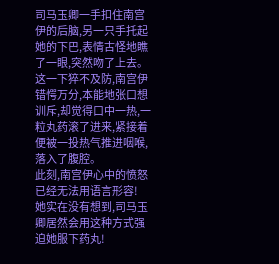司马玉卿一手扣住南宫伊的后脑,另一只手托起她的下巴,表情古怪地瞧了一眼,突然吻了上去。
这一下猝不及防,南宫伊错愕万分,本能地张口想训斥,却觉得口中一热,一粒丸药滚了进来,紧接着便被一投热气推进咽喉,落入了腹腔。
此刻,南宫伊心中的愤怒已经无法用语言形容!
她实在没有想到,司马玉卿居然会用这种方式强迫她服下药丸!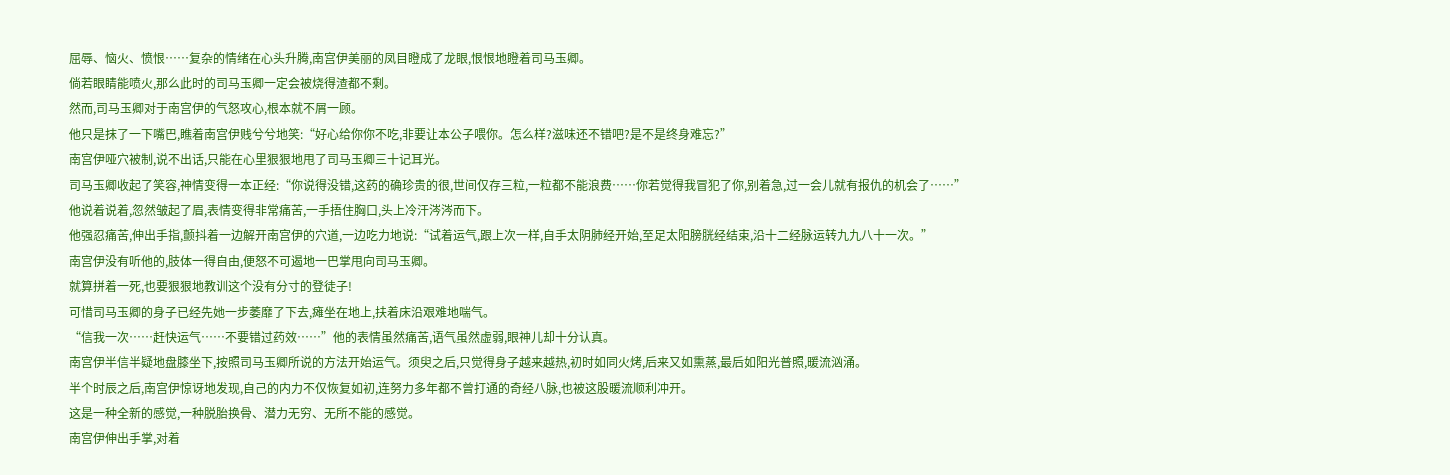屈辱、恼火、愤恨……复杂的情绪在心头升腾,南宫伊美丽的凤目瞪成了龙眼,恨恨地瞪着司马玉卿。
倘若眼睛能喷火,那么此时的司马玉卿一定会被烧得渣都不剩。
然而,司马玉卿对于南宫伊的气怒攻心,根本就不屑一顾。
他只是抹了一下嘴巴,瞧着南宫伊贱兮兮地笑:“好心给你你不吃,非要让本公子喂你。怎么样?滋味还不错吧?是不是终身难忘?”
南宫伊哑穴被制,说不出话,只能在心里狠狠地甩了司马玉卿三十记耳光。
司马玉卿收起了笑容,神情变得一本正经:“你说得没错,这药的确珍贵的很,世间仅存三粒,一粒都不能浪费……你若觉得我冒犯了你,别着急,过一会儿就有报仇的机会了……”
他说着说着,忽然皱起了眉,表情变得非常痛苦,一手捂住胸口,头上冷汗涔涔而下。
他强忍痛苦,伸出手指,颤抖着一边解开南宫伊的穴道,一边吃力地说:“试着运气,跟上次一样,自手太阴肺经开始,至足太阳膀胱经结束,沿十二经脉运转九九八十一次。”
南宫伊没有听他的,肢体一得自由,便怒不可遏地一巴掌甩向司马玉卿。
就算拼着一死,也要狠狠地教训这个没有分寸的登徒子!
可惜司马玉卿的身子已经先她一步萎靡了下去,瘫坐在地上,扶着床沿艰难地喘气。
“信我一次……赶快运气……不要错过药效……”他的表情虽然痛苦,语气虽然虚弱,眼神儿却十分认真。
南宫伊半信半疑地盘膝坐下,按照司马玉卿所说的方法开始运气。须臾之后,只觉得身子越来越热,初时如同火烤,后来又如熏蒸,最后如阳光普照,暖流汹涌。
半个时辰之后,南宫伊惊讶地发现,自己的内力不仅恢复如初,连努力多年都不曾打通的奇经八脉,也被这股暖流顺利冲开。
这是一种全新的感觉,一种脱胎换骨、潜力无穷、无所不能的感觉。
南宫伊伸出手掌,对着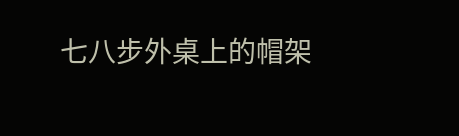七八步外桌上的帽架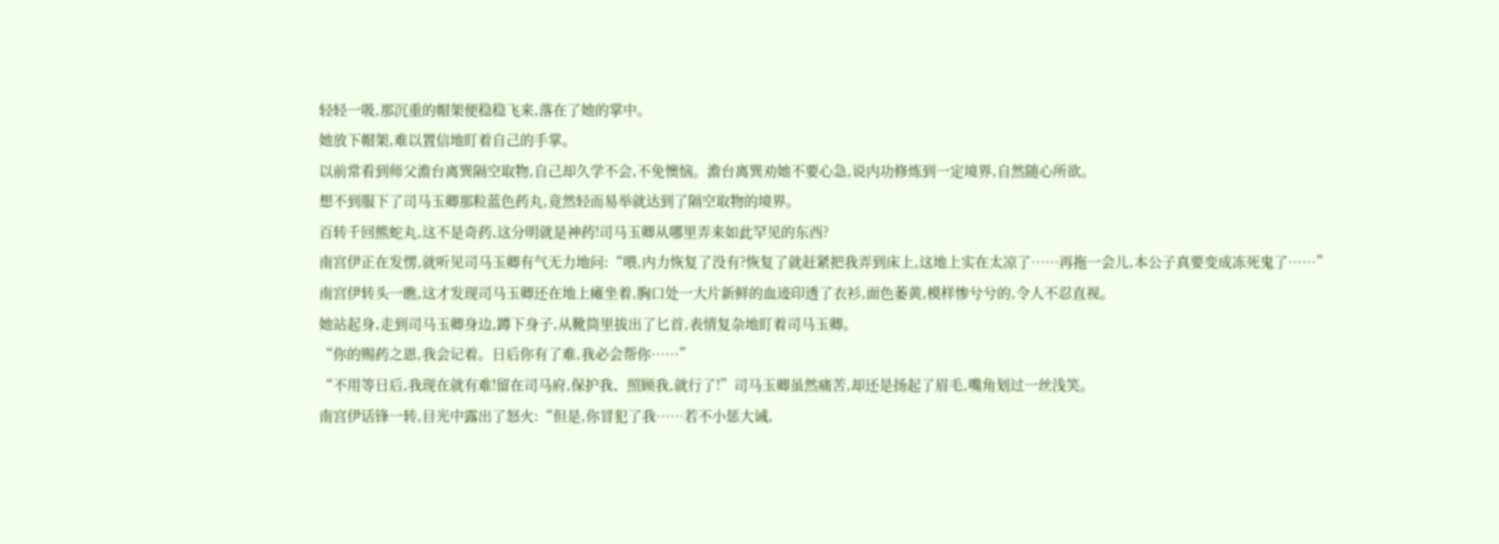轻轻一吸,那沉重的帽架便稳稳飞来,落在了她的掌中。
她放下帽架,难以置信地盯着自己的手掌。
以前常看到师父澹台离巽隔空取物,自己却久学不会,不免懊恼。澹台离巽劝她不要心急,说内功修炼到一定境界,自然随心所欲。
想不到服下了司马玉卿那粒蓝色药丸,竟然轻而易举就达到了隔空取物的境界。
百转千回熊蛇丸,这不是奇药,这分明就是神药!司马玉卿从哪里弄来如此罕见的东西?
南宫伊正在发愣,就听见司马玉卿有气无力地问:“喂,内力恢复了没有?恢复了就赶紧把我弄到床上,这地上实在太凉了……再拖一会儿,本公子真要变成冻死鬼了……”
南宫伊转头一瞧,这才发现司马玉卿还在地上瘫坐着,胸口处一大片新鲜的血迹印透了衣衫,面色萎黄,模样惨兮兮的,令人不忍直视。
她站起身,走到司马玉卿身边,蹲下身子,从靴筒里拔出了匕首,表情复杂地盯着司马玉卿。
“你的赐药之恩,我会记着。日后你有了难,我必会帮你……”
“不用等日后,我现在就有难!留在司马府,保护我、照顾我,就行了!”司马玉卿虽然痛苦,却还是扬起了眉毛,嘴角划过一丝浅笑。
南宫伊话锋一转,目光中露出了怒火:“但是,你冒犯了我……若不小惩大诫,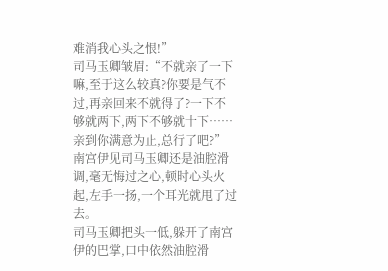难消我心头之恨!”
司马玉卿皱眉:“不就亲了一下嘛,至于这么较真?你要是气不过,再亲回来不就得了?一下不够就两下,两下不够就十下……亲到你满意为止,总行了吧?”
南宫伊见司马玉卿还是油腔滑调,毫无悔过之心,顿时心头火起,左手一扬,一个耳光就甩了过去。
司马玉卿把头一低,躲开了南宫伊的巴掌,口中依然油腔滑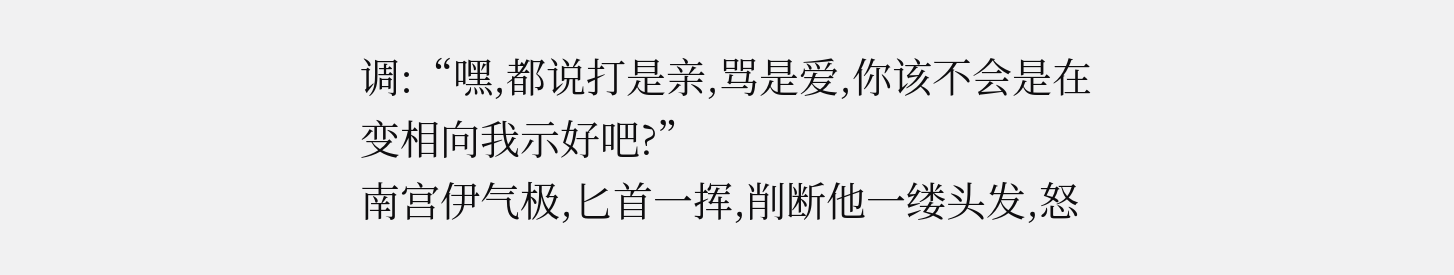调:“嘿,都说打是亲,骂是爱,你该不会是在变相向我示好吧?”
南宫伊气极,匕首一挥,削断他一缕头发,怒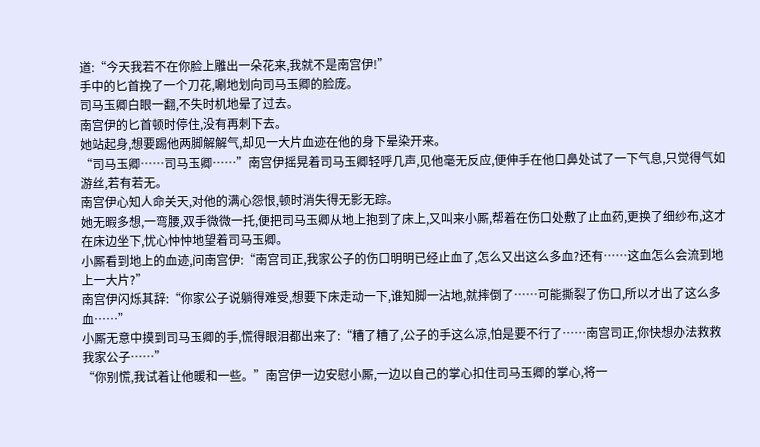道:“今天我若不在你脸上雕出一朵花来,我就不是南宫伊!”
手中的匕首挽了一个刀花,唰地划向司马玉卿的脸庞。
司马玉卿白眼一翻,不失时机地晕了过去。
南宫伊的匕首顿时停住,没有再刺下去。
她站起身,想要踢他两脚解解气,却见一大片血迹在他的身下晕染开来。
“司马玉卿……司马玉卿……”南宫伊摇晃着司马玉卿轻呼几声,见他毫无反应,便伸手在他口鼻处试了一下气息,只觉得气如游丝,若有若无。
南宫伊心知人命关天,对他的满心怨恨,顿时消失得无影无踪。
她无暇多想,一弯腰,双手微微一托,便把司马玉卿从地上抱到了床上,又叫来小厮,帮着在伤口处敷了止血药,更换了细纱布,这才在床边坐下,忧心忡忡地望着司马玉卿。
小厮看到地上的血迹,问南宫伊:“南宫司正,我家公子的伤口明明已经止血了,怎么又出这么多血?还有……这血怎么会流到地上一大片?”
南宫伊闪烁其辞:“你家公子说躺得难受,想要下床走动一下,谁知脚一沾地,就摔倒了……可能撕裂了伤口,所以才出了这么多血……”
小厮无意中摸到司马玉卿的手,慌得眼泪都出来了:“糟了糟了,公子的手这么凉,怕是要不行了……南宫司正,你快想办法救救我家公子……”
“你别慌,我试着让他暖和一些。”南宫伊一边安慰小厮,一边以自己的掌心扣住司马玉卿的掌心,将一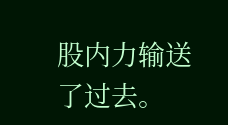股内力输送了过去。